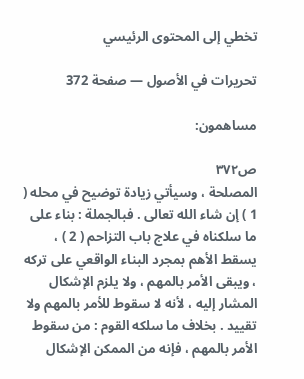تخطي إلى المحتوى الرئيسي

تحريرات في الأصول — صفحة 372

مساهمون:

ص٣٧٢
المصلحة ، وسيأتي زيادة توضيح في محله ( 1 ) إن شاء الله تعالى . فبالجملة : بناء على ما سلكناه في علاج باب التزاحم ( 2 ) ، يسقط الأهم بمجرد البناء الواقعي على تركه ، ويبقى الأمر بالمهم ، ولا يلزم الإشكال المشار إليه ، لأنه لا سقوط للأمر بالمهم ولا تقييد . بخلاف ما سلكه القوم : من سقوط الأمر بالمهم ، فإنه من الممكن الإشكال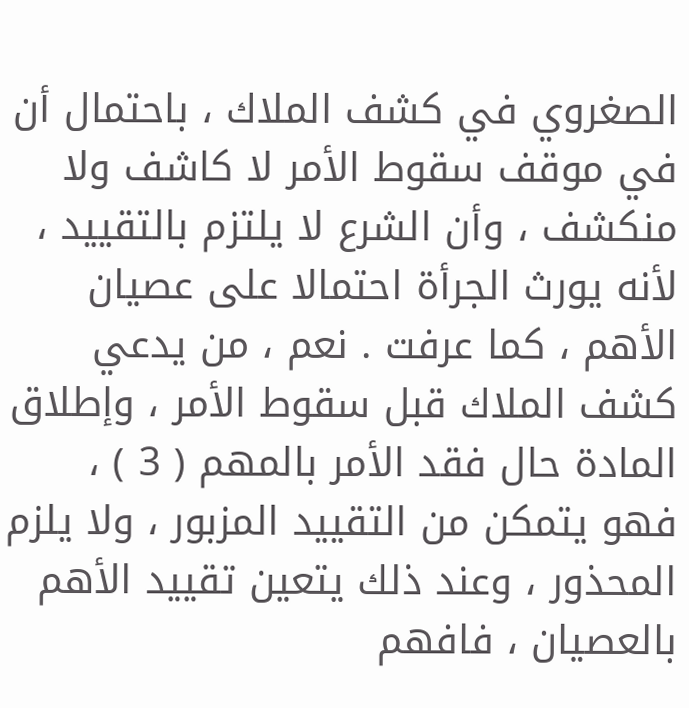الصغروي في كشف الملاك ، باحتمال أن في موقف سقوط الأمر لا كاشف ولا منكشف ، وأن الشرع لا يلتزم بالتقييد ، لأنه يورث الجرأة احتمالا على عصيان الأهم ، كما عرفت . نعم ، من يدعي كشف الملاك قبل سقوط الأمر ، وإطلاق المادة حال فقد الأمر بالمهم ( 3 ) ، فهو يتمكن من التقييد المزبور ، ولا يلزم المحذور ، وعند ذلك يتعين تقييد الأهم بالعصيان ، فافهم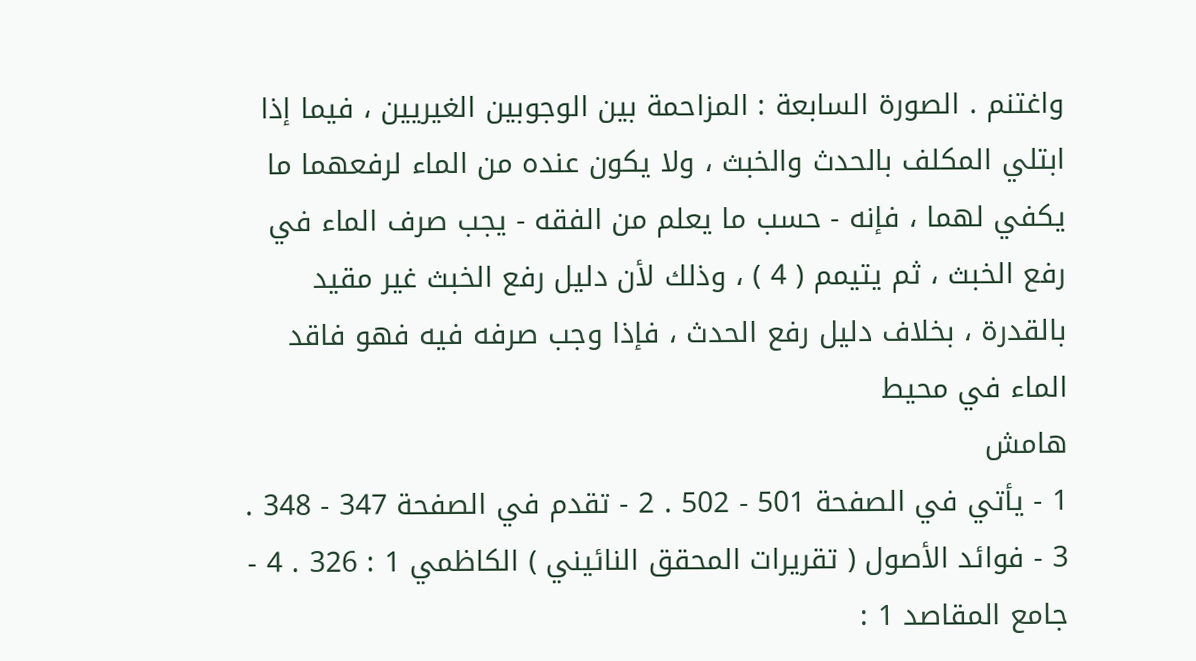واغتنم . الصورة السابعة : المزاحمة بين الوجوبين الغيريين ، فيما إذا ابتلي المكلف بالحدث والخبث ، ولا يكون عنده من الماء لرفعهما ما يكفي لهما ، فإنه - حسب ما يعلم من الفقه - يجب صرف الماء في رفع الخبث ، ثم يتيمم ( 4 ) ، وذلك لأن دليل رفع الخبث غير مقيد بالقدرة ، بخلاف دليل رفع الحدث ، فإذا وجب صرفه فيه فهو فاقد الماء في محيط
هامش
1 - يأتي في الصفحة 501 - 502 . 2 - تقدم في الصفحة 347 - 348 . 3 - فوائد الأصول ( تقريرات المحقق النائيني ) الكاظمي 1 : 326 . 4 - جامع المقاصد 1 :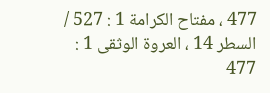477 ، مفتاح الكرامة 1 : 527 / السطر 14 ، العروة الوثقى 1 : 477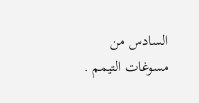السادس من مسوغات التيمم .